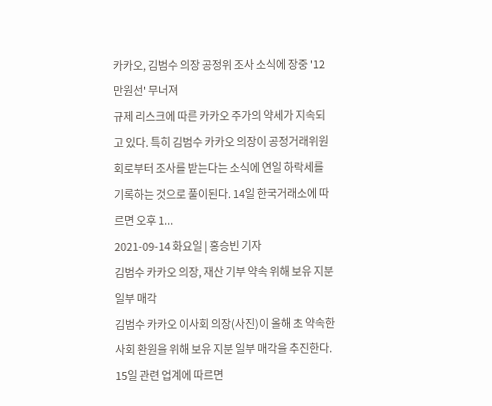카카오, 김범수 의장 공정위 조사 소식에 장중 '12만원선' 무너져
규제 리스크에 따른 카카오 주가의 약세가 지속되고 있다. 특히 김범수 카카오 의장이 공정거래위원회로부터 조사를 받는다는 소식에 연일 하락세를 기록하는 것으로 풀이된다. 14일 한국거래소에 따르면 오후 1...
2021-09-14 화요일 | 홍승빈 기자
김범수 카카오 의장, 재산 기부 약속 위해 보유 지분 일부 매각
김범수 카카오 이사회 의장(사진)이 올해 초 약속한 사회 환원을 위해 보유 지분 일부 매각을 추진한다. 15일 관련 업계에 따르면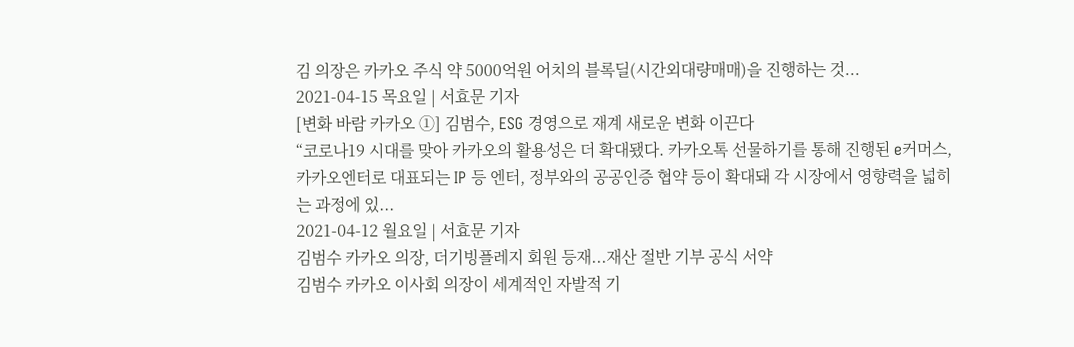김 의장은 카카오 주식 약 5000억원 어치의 블록딜(시간외대량매매)을 진행하는 것...
2021-04-15 목요일 | 서효문 기자
[변화 바람 카카오 ①] 김범수, ESG 경영으로 재계 새로운 변화 이끈다
“코로나19 시대를 맞아 카카오의 활용성은 더 확대됐다. 카카오톡 선물하기를 통해 진행된 e커머스, 카카오엔터로 대표되는 IP 등 엔터, 정부와의 공공인증 협약 등이 확대돼 각 시장에서 영향력을 넓히는 과정에 있...
2021-04-12 월요일 | 서효문 기자
김범수 카카오 의장, 더기빙플레지 회원 등재...재산 절반 기부 공식 서약
김범수 카카오 이사회 의장이 세계적인 자발적 기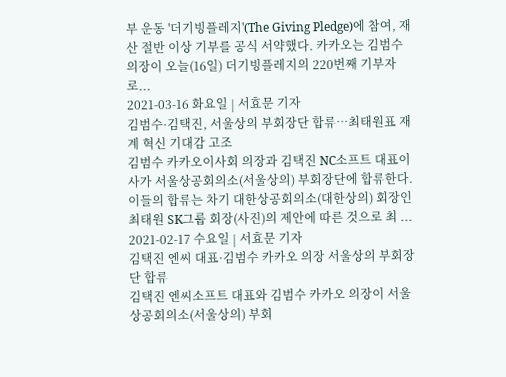부 운동 '더기빙플레지'(The Giving Pledge)에 참여, 재산 절반 이상 기부를 공식 서약했다. 카카오는 김범수 의장이 오늘(16일) 더기빙플레지의 220번째 기부자로...
2021-03-16 화요일 | 서효문 기자
김범수·김택진, 서울상의 부회장단 합류…최태원표 재계 혁신 기대감 고조
김범수 카카오이사회 의장과 김택진 NC소프트 대표이사가 서울상공회의소(서울상의) 부회장단에 합류한다. 이들의 합류는 차기 대한상공회의소(대한상의) 회장인 최태원 SK그룹 회장(사진)의 제안에 따른 것으로 최 ...
2021-02-17 수요일 | 서효문 기자
김택진 엔씨 대표·김범수 카카오 의장 서울상의 부회장단 합류
김택진 엔씨소프트 대표와 김범수 카카오 의장이 서울상공회의소(서울상의) 부회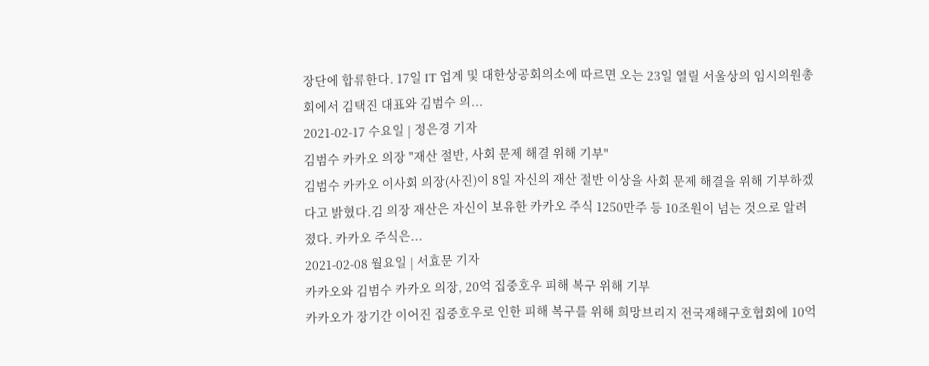장단에 합류한다. 17일 IT 업계 및 대한상공회의소에 따르면 오는 23일 열릴 서울상의 임시의원총회에서 김택진 대표와 김범수 의...
2021-02-17 수요일 | 정은경 기자
김범수 카카오 의장 "재산 절반, 사회 문제 해결 위해 기부"
김범수 카카오 이사회 의장(사진)이 8일 자신의 재산 절반 이상을 사회 문제 해결을 위해 기부하겠다고 밝혔다.김 의장 재산은 자신이 보유한 카카오 주식 1250만주 등 10조원이 넘는 것으로 알려졌다. 카카오 주식은...
2021-02-08 월요일 | 서효문 기자
카카오와 김범수 카카오 의장, 20억 집중호우 피해 복구 위해 기부
카카오가 장기간 이어진 집중호우로 인한 피해 복구를 위해 희망브리지 전국재해구호협회에 10억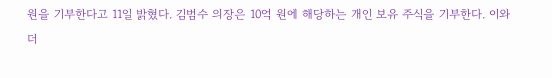원을 기부한다고 11일 밝혔다. 김범수 의장은 10억 원에 해당하는 개인 보유 주식을 기부한다. 이와 더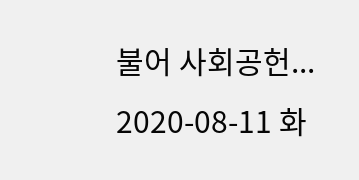불어 사회공헌...
2020-08-11 화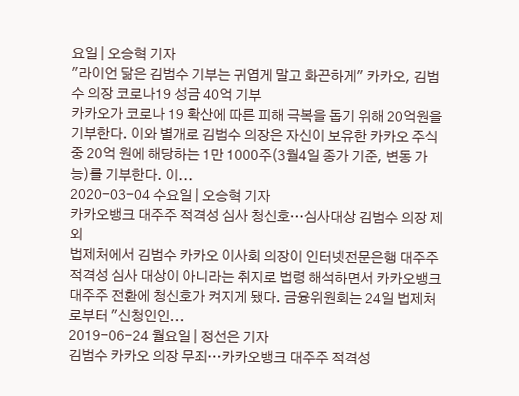요일 | 오승혁 기자
"라이언 닮은 김범수 기부는 귀엽게 말고 화끈하게" 카카오, 김범수 의장 코로나19 성금 40억 기부
카카오가 코로나 19 확산에 따른 피해 극복을 돕기 위해 20억원을 기부한다. 이와 별개로 김범수 의장은 자신이 보유한 카카오 주식 중 20억 원에 해당하는 1만 1000주(3월4일 종가 기준, 변동 가능)를 기부한다. 이...
2020-03-04 수요일 | 오승혁 기자
카카오뱅크 대주주 적격성 심사 청신호…심사대상 김범수 의장 제외
법제처에서 김범수 카카오 이사회 의장이 인터넷전문은행 대주주 적격성 심사 대상이 아니라는 취지로 법령 해석하면서 카카오뱅크 대주주 전환에 청신호가 켜지게 됐다. 금융위원회는 24일 법제처로부터 "신청인인...
2019-06-24 월요일 | 정선은 기자
김범수 카카오 의장 무죄…카카오뱅크 대주주 적격성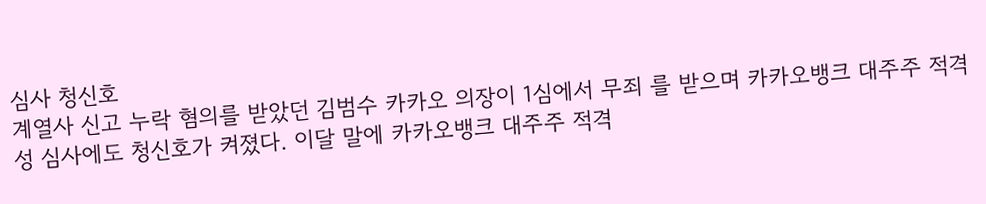심사 청신호
계열사 신고 누락 혐의를 받았던 김범수 카카오 의장이 1심에서 무죄 를 받으며 카카오뱅크 대주주 적격성 심사에도 청신호가 켜졌다. 이달 말에 카카오뱅크 대주주 적격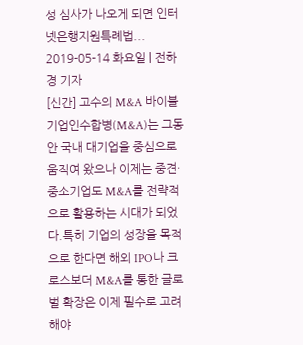성 심사가 나오게 되면 인터넷은행지원특례법...
2019-05-14 화요일 | 전하경 기자
[신간] 고수의 M&A 바이블
기업인수합병(M&A)는 그동안 국내 대기업을 중심으로 움직여 왔으나 이제는 중견·중소기업도 M&A를 전략적으로 활용하는 시대가 되었다.특히 기업의 성장을 목적으로 한다면 해외 IPO나 크로스보더 M&A를 통한 글로벌 확장은 이제 필수로 고려해야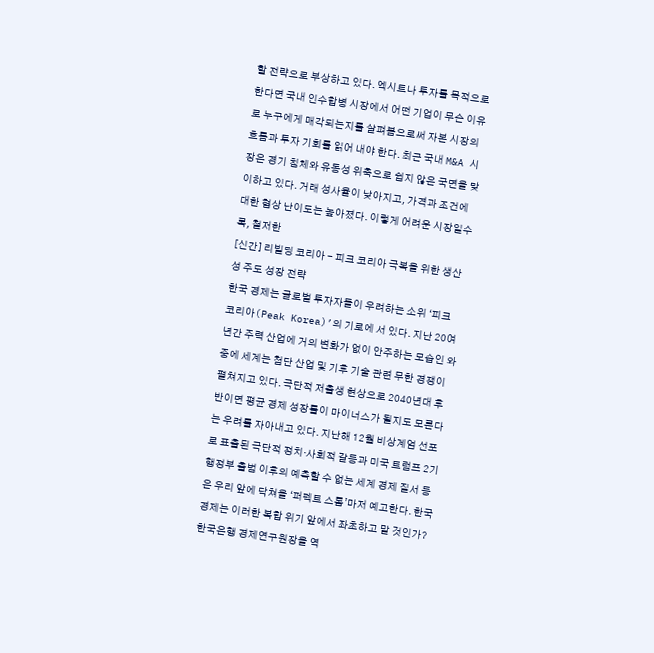할 전략으로 부상하고 있다. 엑시트나 투자를 목적으로 한다면 국내 인수합병 시장에서 어떤 기업이 무슨 이유로 누구에게 매각되는지를 살펴봄으로써 자본 시장의 흐름과 투자 기회를 읽어 내야 한다. 최근 국내 M&A 시장은 경기 침체와 유동성 위축으로 쉽지 않은 국면을 맞이하고 있다. 거래 성사율이 낮아지고, 가격과 조건에 대한 협상 난이도는 높아졌다. 이렇게 어려운 시장일수록, 철저한
[신간] 리빌딩 코리아 - 피크 코리아 극복을 위한 생산성 주도 성장 전략
한국 경제는 글로벌 투자자들이 우려하는 소위 ‘피크 코리아(Peak Korea)’의 기로에 서 있다. 지난 20여 년간 주력 산업에 거의 변화가 없이 안주하는 모습인 와중에 세계는 첨단 산업 및 기후 기술 관련 무한 경쟁이 펼쳐지고 있다. 극단적 저출생 현상으로 2040년대 후반이면 평균 경제 성장률이 마이너스가 될지도 모른다는 우려를 자아내고 있다. 지난해 12월 비상계엄 선포로 표출된 극단적 정치·사회적 갈등과 미국 트럼프 2기 행정부 출범 이후의 예측할 수 없는 세계 경제 질서 등은 우리 앞에 닥쳐올 ‘퍼펙트 스톰’마저 예고한다. 한국 경제는 이러한 복합 위기 앞에서 좌초하고 말 것인가?한국은행 경제연구원장을 역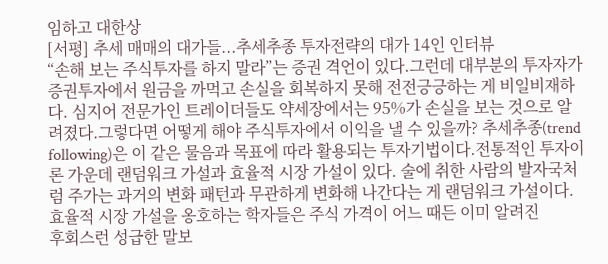임하고 대한상
[서평] 추세 매매의 대가들...추세추종 투자전략의 대가 14인 인터뷰
“손해 보는 주식투자를 하지 말라”는 증권 격언이 있다.그런데 대부분의 투자자가 증권투자에서 원금을 까먹고 손실을 회복하지 못해 전전긍긍하는 게 비일비재하다. 심지어 전문가인 트레이더들도 약세장에서는 95%가 손실을 보는 것으로 알려졌다.그렇다면 어떻게 해야 주식투자에서 이익을 낼 수 있을까? 추세추종(trend following)은 이 같은 물음과 목표에 따라 활용되는 투자기법이다.전통적인 투자이론 가운데 랜덤워크 가설과 효율적 시장 가설이 있다. 술에 취한 사람의 발자국처럼 주가는 과거의 변화 패턴과 무관하게 변화해 나간다는 게 랜덤워크 가설이다.효율적 시장 가설을 옹호하는 학자들은 주식 가격이 어느 때든 이미 알려진
후회스런 성급한 말보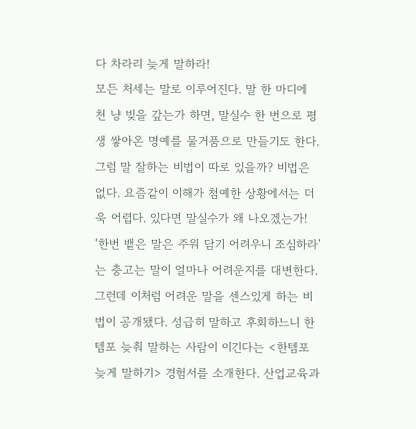다 차라리 늦게 말하라!
모든 처세는 말로 이루어진다. 말 한 마디에 천 냥 빚을 갚는가 하면, 말실수 한 번으로 평생 쌓아온 명예를 물거품으로 만들기도 한다. 그럼 말 잘하는 비법이 따로 있을까? 비법은 없다. 요즘같이 이해가 첨예한 상황에서는 더욱 어렵다. 있다면 말실수가 왜 나오겠는가! ‘한번 뱉은 말은 주워 담기 어려우니 조심하라’는 충고는 말이 얼마나 어려운지를 대변한다. 그런데 이처럼 어려운 말을 센스있게 하는 비법이 공개됐다. 성급히 말하고 후회하느니 한 템포 늦춰 말하는 사람이 이긴다는 <한템포 늦게 말하기> 경험서를 소개한다. 산업교육과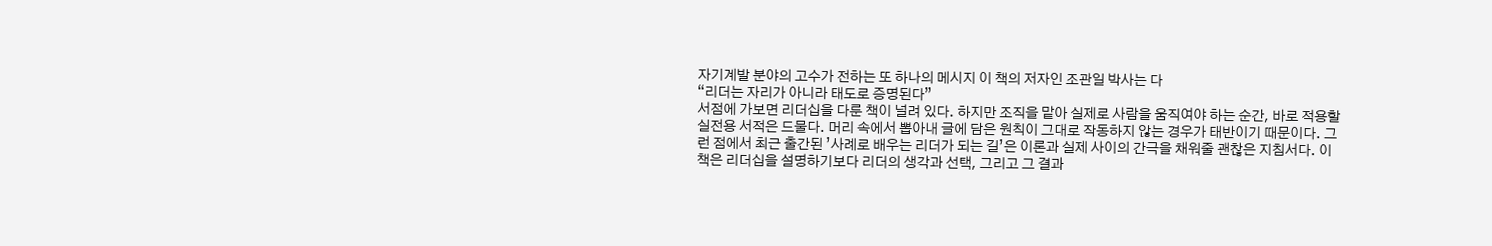자기계발 분야의 고수가 전하는 또 하나의 메시지 이 책의 저자인 조관일 박사는 다
“리더는 자리가 아니라 태도로 증명된다”
서점에 가보면 리더십을 다룬 책이 널려 있다. 하지만 조직을 맡아 실제로 사람을 움직여야 하는 순간, 바로 적용할 실전용 서적은 드물다. 머리 속에서 뽑아내 글에 담은 원칙이 그대로 작동하지 않는 경우가 태반이기 때문이다. 그런 점에서 최근 출간된 ’사례로 배우는 리더가 되는 길’은 이론과 실제 사이의 간극을 채워줄 괜찮은 지침서다. 이 책은 리더십을 설명하기보다 리더의 생각과 선택, 그리고 그 결과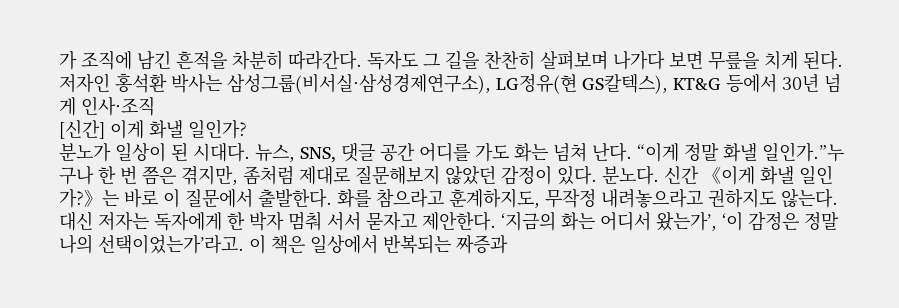가 조직에 남긴 흔적을 차분히 따라간다. 독자도 그 길을 찬찬히 살펴보며 나가다 보면 무릎을 치게 된다. 저자인 홍석환 박사는 삼성그룹(비서실·삼성경제연구소), LG정유(현 GS칼텍스), KT&G 등에서 30년 넘게 인사·조직
[신간] 이게 화낼 일인가?
분노가 일상이 된 시대다. 뉴스, SNS, 댓글 공간 어디를 가도 화는 넘쳐 난다. “이게 정말 화낼 일인가.”누구나 한 번 쯤은 겪지만, 좀처럼 제대로 질문해보지 않았던 감정이 있다. 분노다. 신간 《이게 화낼 일인가?》는 바로 이 질문에서 출발한다. 화를 참으라고 훈계하지도, 무작정 내려놓으라고 권하지도 않는다.대신 저자는 독자에게 한 박자 멈춰 서서 묻자고 제안한다. ‘지금의 화는 어디서 왔는가’, ‘이 감정은 정말 나의 선택이었는가’라고. 이 책은 일상에서 반복되는 짜증과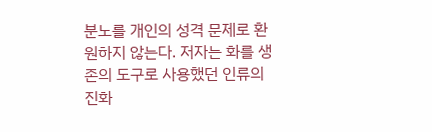분노를 개인의 성격 문제로 환원하지 않는다. 저자는 화를 생존의 도구로 사용했던 인류의 진화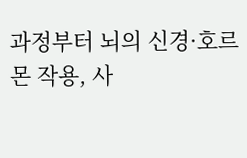과정부터 뇌의 신경·호르몬 작용, 사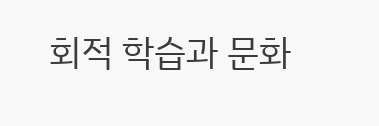회적 학습과 문화